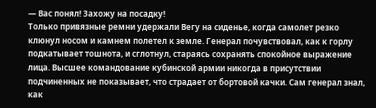— Вас понял! Захожу на посадку!
Только привязные ремни удержали Вегу на сиденье, когда самолет резко клюнул носом и камнем полетел к земле. Генерал почувствовал, как к горлу подкатывает тошнота, и сглотнул, стараясь сохранять спокойное выражение лица. Высшее командование кубинской армии никогда в присутствии подчиненных не показывает, что страдает от бортовой качки. Сам генерал знал, как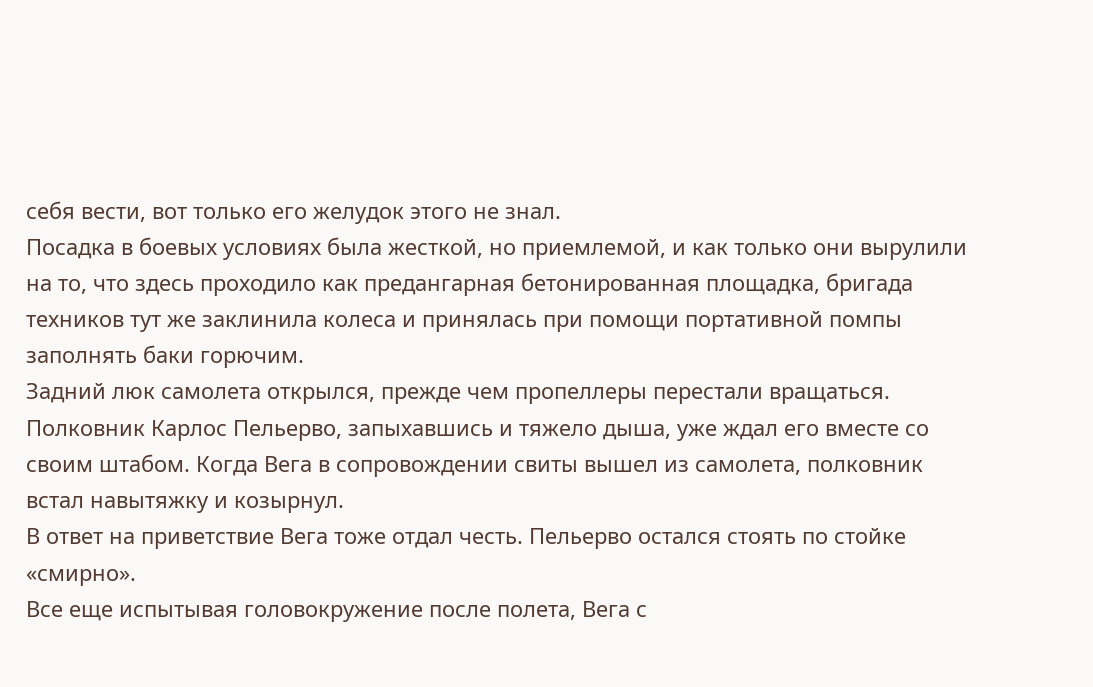себя вести, вот только его желудок этого не знал.
Посадка в боевых условиях была жесткой, но приемлемой, и как только они вырулили на то, что здесь проходило как предангарная бетонированная площадка, бригада техников тут же заклинила колеса и принялась при помощи портативной помпы заполнять баки горючим.
Задний люк самолета открылся, прежде чем пропеллеры перестали вращаться.
Полковник Карлос Пельерво, запыхавшись и тяжело дыша, уже ждал его вместе со своим штабом. Когда Вега в сопровождении свиты вышел из самолета, полковник встал навытяжку и козырнул.
В ответ на приветствие Вега тоже отдал честь. Пельерво остался стоять по стойке «смирно».
Все еще испытывая головокружение после полета, Вега с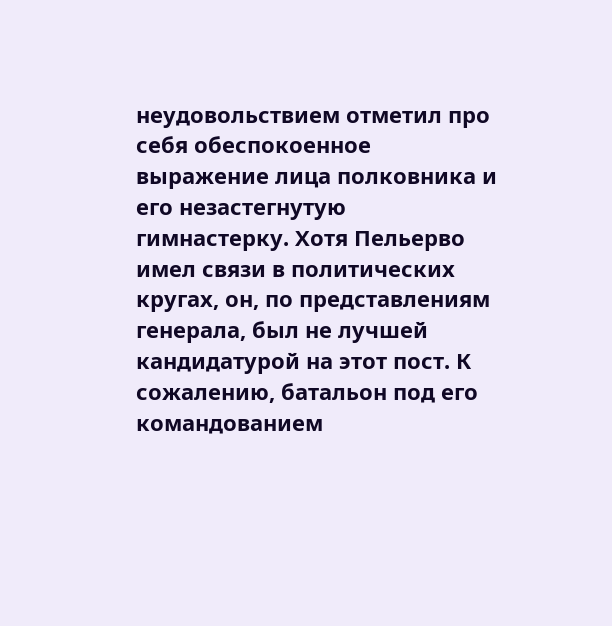неудовольствием отметил про себя обеспокоенное выражение лица полковника и его незастегнутую гимнастерку. Хотя Пельерво имел связи в политических кругах, он, по представлениям генерала, был не лучшей кандидатурой на этот пост. К сожалению, батальон под его командованием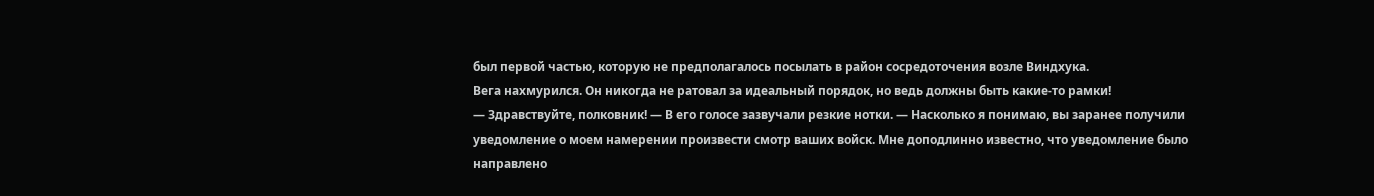был первой частью, которую не предполагалось посылать в район сосредоточения возле Виндхука.
Вега нахмурился. Он никогда не ратовал за идеальный порядок, но ведь должны быть какие-то рамки!
— Здравствуйте, полковник! — В его голосе зазвучали резкие нотки. — Насколько я понимаю, вы заранее получили уведомление о моем намерении произвести смотр ваших войск. Мне доподлинно известно, что уведомление было направлено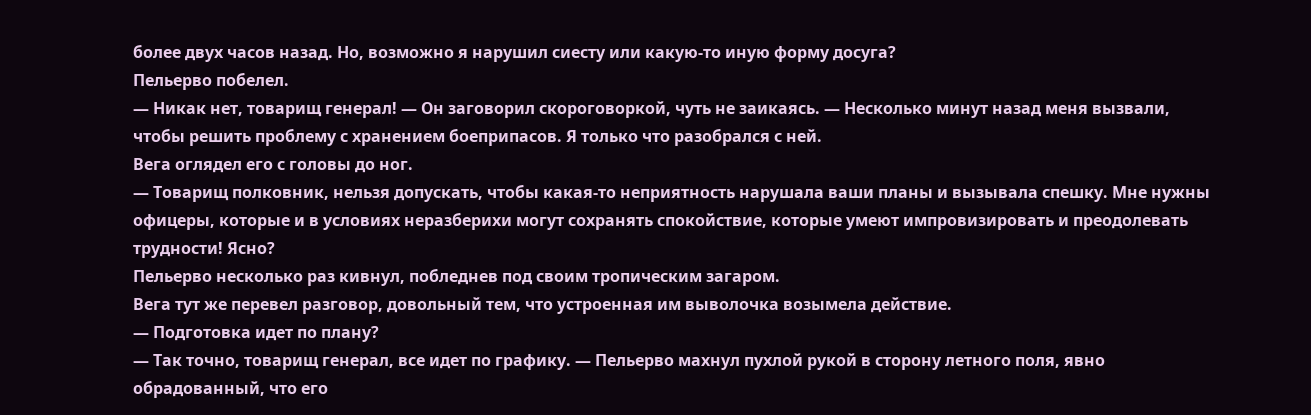более двух часов назад. Но, возможно я нарушил сиесту или какую-то иную форму досуга?
Пельерво побелел.
— Никак нет, товарищ генерал! — Он заговорил скороговоркой, чуть не заикаясь. — Несколько минут назад меня вызвали, чтобы решить проблему с хранением боеприпасов. Я только что разобрался с ней.
Вега оглядел его с головы до ног.
— Товарищ полковник, нельзя допускать, чтобы какая-то неприятность нарушала ваши планы и вызывала спешку. Мне нужны офицеры, которые и в условиях неразберихи могут сохранять спокойствие, которые умеют импровизировать и преодолевать трудности! Ясно?
Пельерво несколько раз кивнул, побледнев под своим тропическим загаром.
Вега тут же перевел разговор, довольный тем, что устроенная им выволочка возымела действие.
— Подготовка идет по плану?
— Так точно, товарищ генерал, все идет по графику. — Пельерво махнул пухлой рукой в сторону летного поля, явно обрадованный, что его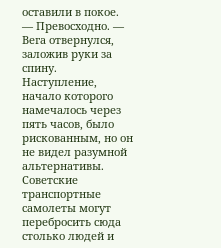оставили в покое.
— Превосходно. — Вега отвернулся, заложив руки за спину.
Наступление, начало которого намечалось через пять часов, было рискованным, но он не видел разумной альтернативы. Советские транспортные самолеты могут перебросить сюда столько людей и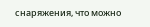снаряжения, что можно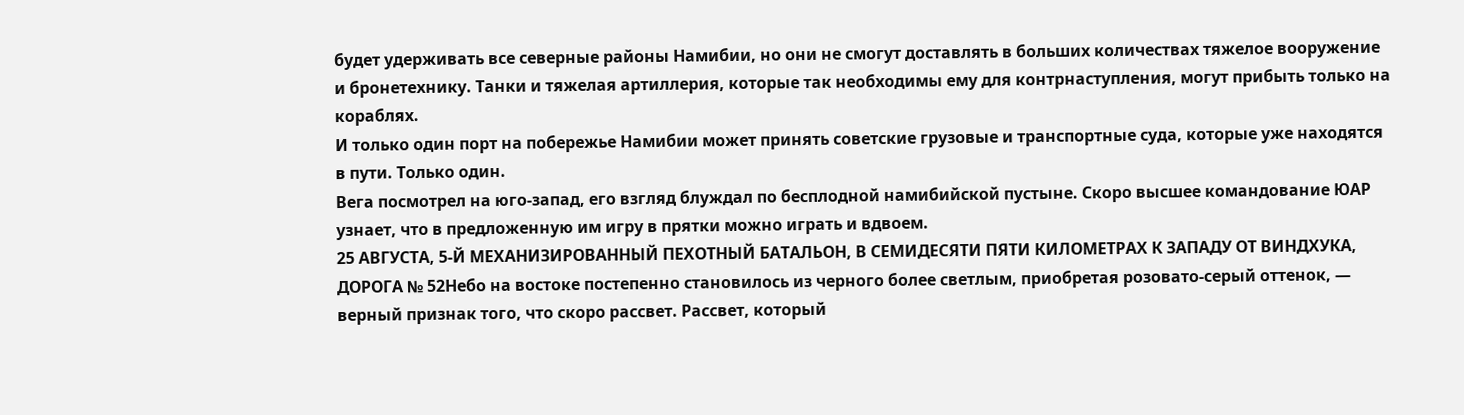будет удерживать все северные районы Намибии, но они не смогут доставлять в больших количествах тяжелое вооружение и бронетехнику. Танки и тяжелая артиллерия, которые так необходимы ему для контрнаступления, могут прибыть только на кораблях.
И только один порт на побережье Намибии может принять советские грузовые и транспортные суда, которые уже находятся в пути. Только один.
Вега посмотрел на юго-запад, его взгляд блуждал по бесплодной намибийской пустыне. Скоро высшее командование ЮАР узнает, что в предложенную им игру в прятки можно играть и вдвоем.
25 АВГУСТА, 5-Й МЕХАНИЗИРОВАННЫЙ ПЕХОТНЫЙ БАТАЛЬОН, В СЕМИДЕСЯТИ ПЯТИ КИЛОМЕТРАХ К ЗАПАДУ ОТ ВИНДХУКА, ДОРОГА № 52Небо на востоке постепенно становилось из черного более светлым, приобретая розовато-серый оттенок, — верный признак того, что скоро рассвет. Рассвет, который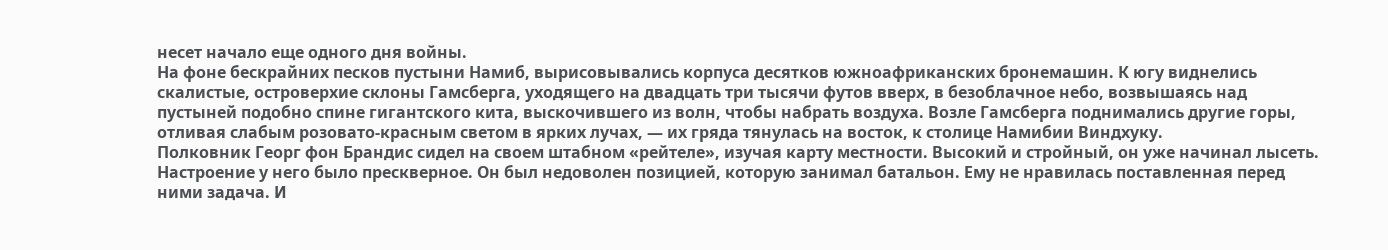несет начало еще одного дня войны.
На фоне бескрайних песков пустыни Намиб, вырисовывались корпуса десятков южноафриканских бронемашин. К югу виднелись скалистые, островерхие склоны Гамсберга, уходящего на двадцать три тысячи футов вверх, в безоблачное небо, возвышаясь над пустыней подобно спине гигантского кита, выскочившего из волн, чтобы набрать воздуха. Возле Гамсберга поднимались другие горы, отливая слабым розовато-красным светом в ярких лучах, — их гряда тянулась на восток, к столице Намибии Виндхуку.
Полковник Георг фон Брандис сидел на своем штабном «рейтеле», изучая карту местности. Высокий и стройный, он уже начинал лысеть. Настроение у него было прескверное. Он был недоволен позицией, которую занимал батальон. Ему не нравилась поставленная перед ними задача. И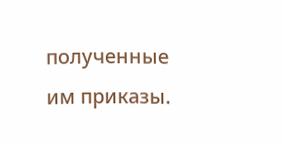полученные им приказы.